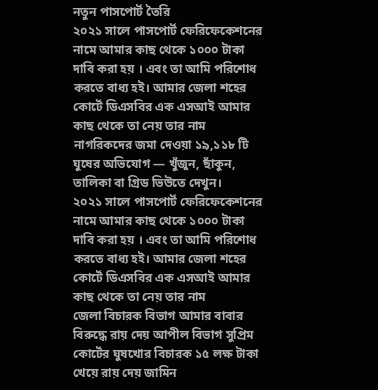নতুন পাসপোর্ট তৈরি
২০২১ সালে পাসপোর্ট ফেরিফেকেশনের নামে আমার কাছ থেকে ১০০০ টাকা দাবি করা হয় । এবং তা আমি পরিশোধ করতে বাধ্য হই। আমার জেলা শহের কোর্টে ডিএসবির এক এসআই আমার কাছ থেকে তা নেয় তার নাম
নাগরিকদের জমা দেওয়া ১৯,১১৮ টি ঘুষের অভিযোগ — খুঁজুন, ছাঁকুন, তালিকা বা গ্রিড ভিউতে দেখুন।
২০২১ সালে পাসপোর্ট ফেরিফেকেশনের নামে আমার কাছ থেকে ১০০০ টাকা দাবি করা হয় । এবং তা আমি পরিশোধ করতে বাধ্য হই। আমার জেলা শহের কোর্টে ডিএসবির এক এসআই আমার কাছ থেকে তা নেয় তার নাম
জেলা বিচারক বিভাগ আমার বাবার বিরুদ্ধে রায় দেয় আপীল বিভাগ সুপ্রিম কোর্টের ঘুষখোর বিচারক ১৫ লক্ষ টাকা খেয়ে রায় দেয় জামিন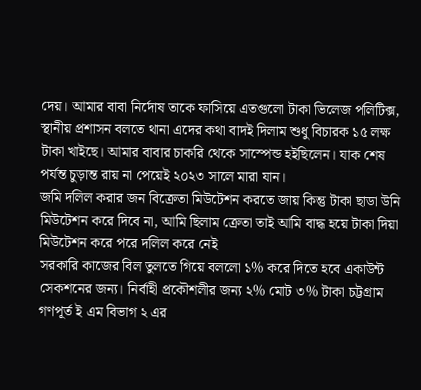দেয়। আমার বাবা নির্দোষ তাকে ফাসিয়ে এতগুলো টাকা ভিলেজ পলিটিক্স, স্থানীয় প্রশাসন বলতে থানা এদের কথা বাদই দিলাম শুধু বিচারক ১৫ লক্ষ টাকা খাইছে। আমার বাবার চাকরি থেকে সাস্পেন্ড হইছিলেন। যাক শেষ পর্যন্ত চুড়ান্ত রায় না পেয়েই ২০২৩ সালে মারা যান।
জমি দলিল করার জন বিক্রেতা মিউটেশন করতে জায় কিন্তু টাকা ছাডা উনি মিউটেশন করে দিবে না, আমি ছিলাম ক্রেতা তাই আমি বাদ্ধ হয়ে টাকা দিয়া মিউটেশন করে পরে দলিল করে নেই
সরকারি কাজের বিল তুলতে গিয়ে বললো ১% করে দিতে হবে একাউন্ট সেকশনের জন্য। নির্বাহী প্রকৌশলীর জন্য ২% মোট ৩% টাকা চট্টগ্রাম গণপূর্ত ই এম বিভাগ ২ এর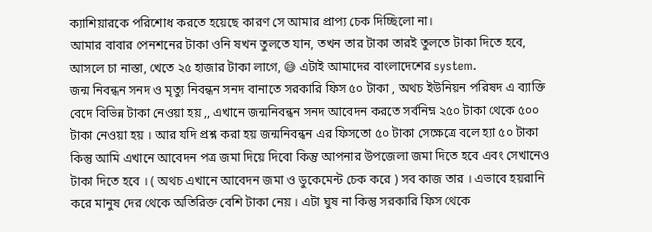ক্যাশিয়ারকে পরিশোধ করতে হয়েছে কারণ সে আমার প্রাপ্য চেক দিচ্ছিলো না।
আমার বাবার পেনশনের টাকা ওনি ষখন তুলতে যান, তখন তার টাকা তারই তুলতে টাকা দিতে হবে, আসলে চা নাস্তা, খেতে ২৫ হাজার টাকা লাগে, 😅 এটাই আমাদের বাংলাদেশের system.
জন্ম নিবন্ধন সনদ ও মৃত্যু নিবন্ধন সনদ বানাতে সরকারি ফিস ৫০ টাকা , অথচ ইউনিয়ন পরিষদ এ ব্যাক্তি বেদে বিভিন্ন টাকা নেওয়া হয় ,, এখানে জন্মনিবন্ধন সনদ আবেদন করতে সর্বনিম্ন ২৫০ টাকা থেকে ৫০০ টাকা নেওয়া হয় । আর যদি প্রশ্ন করা হয় জন্মনিবন্ধন এর ফিসতো ৫০ টাকা সেক্ষেত্রে বলে হ্যা ৫০ টাকা কিন্তু আমি এখানে আবেদন পত্র জমা দিয়ে দিবো কিন্তু আপনার উপজেলা জমা দিতে হবে এবং সেখানেও টাকা দিতে হবে । ( অথচ এখানে আবেদন জমা ও ডুকেমেন্ট চেক করে ) সব কাজ তার । এভাবে হয়রানি করে মানুষ দের থেকে অতিরিক্ত বেশি টাকা নেয় । এটা ঘুষ না কিন্তু সরকারি ফিস থেকে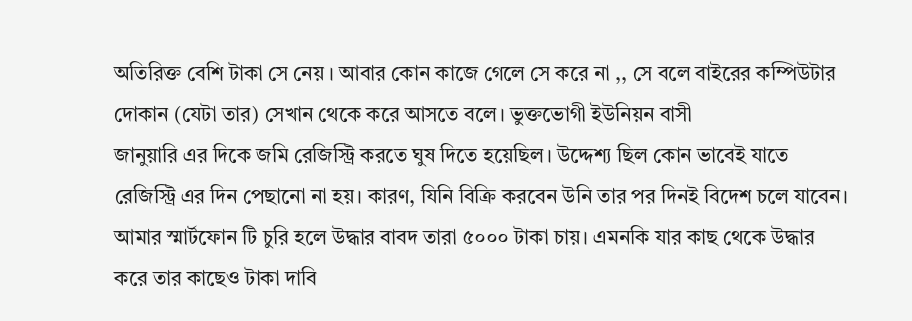অতিরিক্ত বেশি টাকা সে নেয় । আবার কোন কাজে গেলে সে করে না ,, সে বলে বাইরের কম্পিউটার দোকান (যেটা তার) সেখান থেকে করে আসতে বলে। ভুক্তভোগী ইউনিয়ন বাসী
জানুয়ারি এর দিকে জমি রেজিস্ট্রি করতে ঘুষ দিতে হয়েছিল। উদ্দেশ্য ছিল কোন ভাবেই যাতে রেজিস্ট্রি এর দিন পেছানো না হয়। কারণ, যিনি বিক্রি করবেন উনি তার পর দিনই বিদেশ চলে যাবেন।
আমার স্মার্টফোন টি চুরি হলে উদ্ধার বাবদ তারা ৫০০০ টাকা চায়। এমনকি যার কাছ থেকে উদ্ধার করে তার কাছেও টাকা দাবি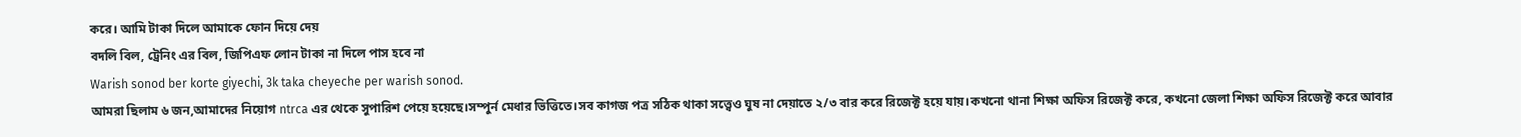করে। আমি টাকা দিলে আমাকে ফোন দিয়ে দেয়
বদলি বিল, ট্রেনিং এর বিল, জিপিএফ লোন টাকা না দিলে পাস হবে না
Warish sonod ber korte giyechi, 3k taka cheyeche per warish sonod.
আমরা ছিলাম ৬ জন,আমাদের নিয়োগ ntrca এর থেকে সুপারিশ পেয়ে হয়েছে।সম্পুর্ন মেধার ভিত্তিতে।সব কাগজ পত্র সঠিক থাকা সত্ত্বেও ঘুষ না দেয়াতে ২/৩ বার করে রিজেক্ট হয়ে যায়।কখনো থানা শিক্ষা অফিস রিজেক্ট করে, কখনো জেলা শিক্ষা অফিস রিজেক্ট করে আবার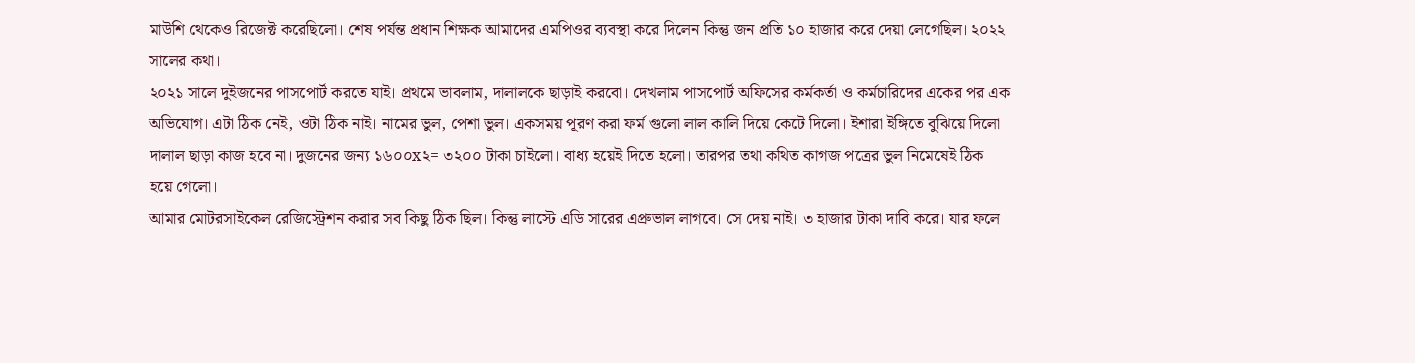মাউশি থেকেও রিজেক্ট করেছিলো। শেষ পর্যন্ত প্রধান শিক্ষক আমাদের এমপিওর ব্যবস্থা করে দিলেন কিন্তু জন প্রতি ১০ হাজার করে দেয়া লেগেছিল। ২০২২ সালের কথা।
২০২১ সালে দুইজনের পাসপোর্ট করতে যাই। প্রথমে ভাবলাম, দালালকে ছাড়াই করবো। দেখলাম পাসপোর্ট অফিসের কর্মকর্তা ও কর্মচারিদের একের পর এক অভিযোগ। এটা ঠিক নেই, ওটা ঠিক নাই। নামের ভুল, পেশা ভুল। একসময় পূরণ করা ফর্ম গুলো লাল কালি দিয়ে কেটে দিলো। ইশারা ইঙ্গিতে বুঝিয়ে দিলো দালাল ছাড়া কাজ হবে না। দুজনের জন্য ১৬০০x২= ৩২০০ টাকা চাইলো। বাধ্য হয়েই দিতে হলো। তারপর তথা কথিত কাগজ পত্রের ভুল নিমেষেই ঠিক হয়ে গেলো।
আমার মোটরসাইকেল রেজিস্ট্রেশন করার সব কিছু ঠিক ছিল। কিন্তু লাস্টে এডি সারের এপ্রুভাল লাগবে। সে দেয় নাই। ৩ হাজার টাকা দাবি করে। যার ফলে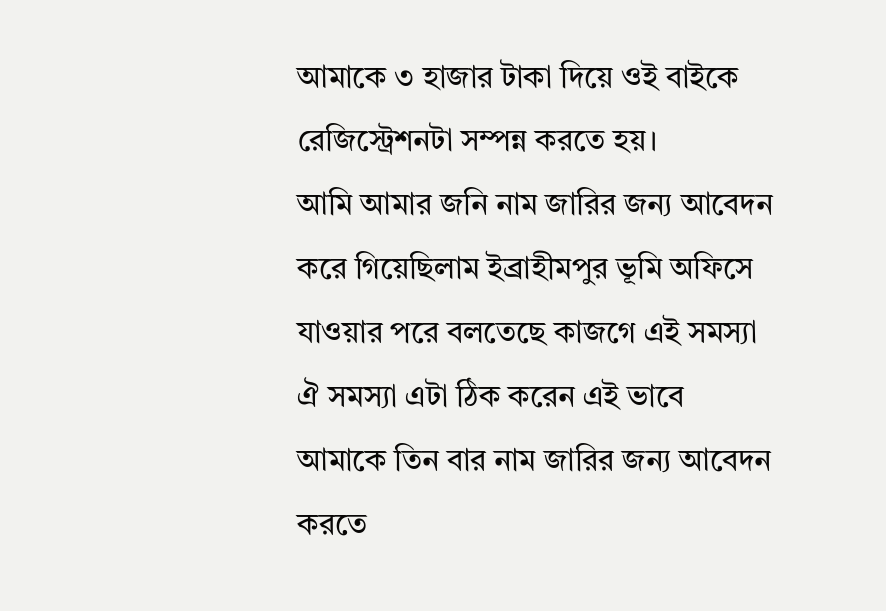আমাকে ৩ হাজার টাকা দিয়ে ওই বাইকে রেজিস্ট্রেশনটা সম্পন্ন করতে হয়।
আমি আমার জনি নাম জারির জন্য আবেদন করে গিয়েছিলাম ইব্রাহীমপুর ভূমি অফিসে যাওয়ার পরে বলতেছে কাজগে এই সমস্যা ঐ সমস্যা এটা ঠিক করেন এই ভাবে আমাকে তিন বার নাম জারির জন্য আবেদন করতে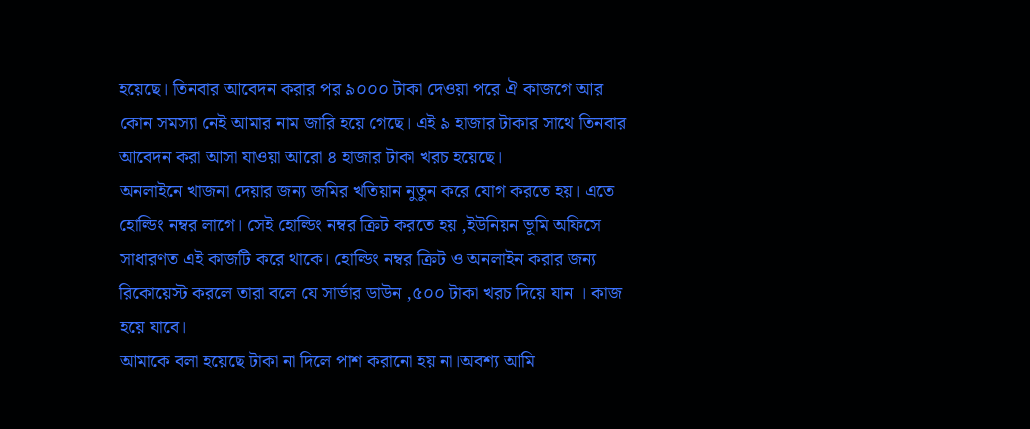হয়েছে। তিনবার আবেদন করার পর ৯০০০ টাকা দেওয়া পরে ঐ কাজগে আর কোন সমস্যা নেই আমার নাম জারি হয়ে গেছে। এই ৯ হাজার টাকার সাথে তিনবার আবেদন করা আসা যাওয়া আরো ৪ হাজার টাকা খরচ হয়েছে।
অনলাইনে খাজনা দেয়ার জন্য জমির খতিয়ান নুতুন করে যোগ করতে হয়। এতে হোল্ডিং নম্বর লাগে। সেই হোল্ডিং নম্বর ক্রিট করতে হয় ,ইউনিয়ন ভূমি অফিসে সাধারণত এই কাজটি করে থাকে। হোল্ডিং নম্বর ক্রিট ও অনলাইন করার জন্য রিকোয়েস্ট করলে তারা বলে যে সার্ভার ডাউন ,৫০০ টাকা খরচ দিয়ে যান । কাজ হয়ে যাবে।
আমাকে বলা হয়েছে টাকা না দিলে পাশ করানো হয় না।অবশ্য আমি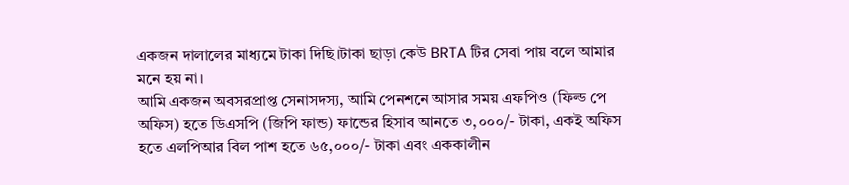একজন দালালের মাধ্যমে টাকা দিছি।টাকা ছাড়া কেউ BRTA টির সেবা পায় বলে আমার মনে হয় না।
আমি একজন অবসরপ্রাপ্ত সেনাসদস্য, আমি পেনশনে আসার সময় এফপিও (ফিল্ড পে অফিস) হতে ডিএসপি (জিপি ফান্ড) ফান্ডের হিসাব আনতে ৩,০০০/- টাকা, একই অফিস হতে এলপিআর বিল পাশ হতে ৬৫,০০০/- টাকা এবং এককালীন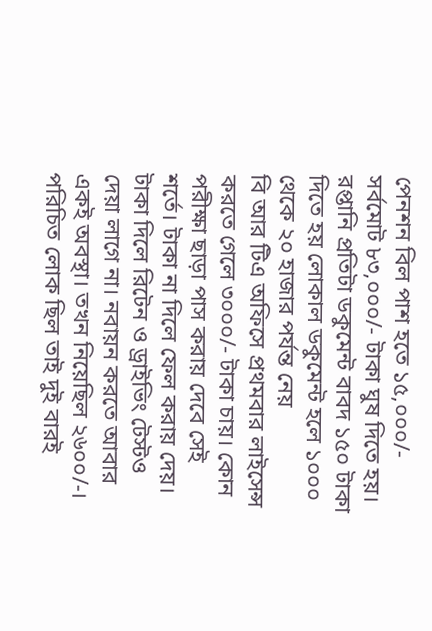পেনশন বিল পাশ হতে ১৫,০০০/- সর্বমোট ৮৩,০০০/- টাকা ঘুষ দিতে হয়।
রপ্তানি প্রতিটা ডকুমেন্ট বাবদ ১৫০ টাকা দিতে হয় লোকাল ডকুমেন্ট হলে ১০০০ থেকে ২০ হাজার পর্যন্ত নেয়
বি আর টিএ অফিসে প্রথমবার লাইসেন্স করতে গেলে ৩০০০/- টাকা চায়। কোন পরীক্ষা ছাড়া পাস করায় দেবে সেই শর্তে। টাকা না দিলে ফেল করায় দেয়। টাকা দিলে রিটেন ও ড্রাইভিং টেস্টও দেয়া লাগে না। নবায়ন করতে আবার একই অবস্থা। তখন নিয়েছিল ২৬০০/-। পরিচিত লোক ছিল তাই দুই বারই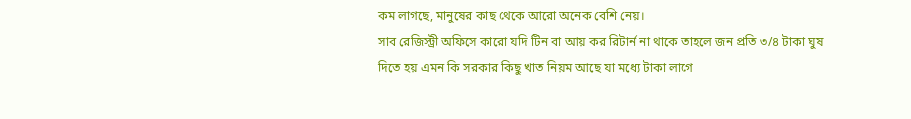কম লাগছে, মানুষের কাছ থেকে আরো অনেক বেশি নেয়।
সাব রেজিস্ট্রী অফিসে কারো যদি টিন বা আয় কর রিটার্ন না থাকে তাহলে জন প্রতি ৩/৪ টাকা ঘুষ দিতে হয় এমন কি সরকার কিছু খাত নিয়ম আছে যা মধ্যে টাকা লাগে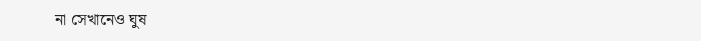না সেখানেও ঘুষ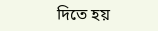দিতে হয়